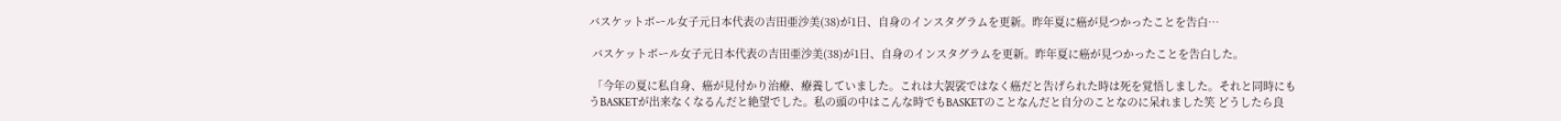バスケットボール女子元日本代表の吉田亜沙美(38)が1日、自身のインスタグラムを更新。昨年夏に癌が見つかったことを告白…

 バスケットボール女子元日本代表の吉田亜沙美(38)が1日、自身のインスタグラムを更新。昨年夏に癌が見つかったことを告白した。

 「今年の夏に私自身、癌が見付かり治療、療養していました。これは大袈裟ではなく癌だと告げられた時は死を覚悟しました。それと同時にもうBASKETが出来なくなるんだと絶望でした。私の頭の中はこんな時でもBASKETのことなんだと自分のことなのに呆れました笑 どうしたら良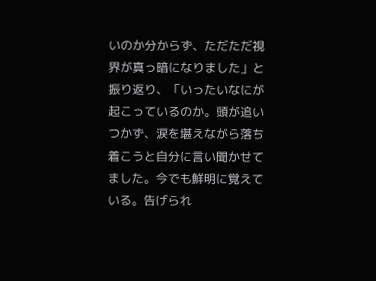いのか分からず、ただただ視界が真っ暗になりました」と振り返り、「いったいなにが起こっているのか。頭が追いつかず、涙を堪えながら落ち着こうと自分に言い聞かせてました。今でも鮮明に覚えている。告げられ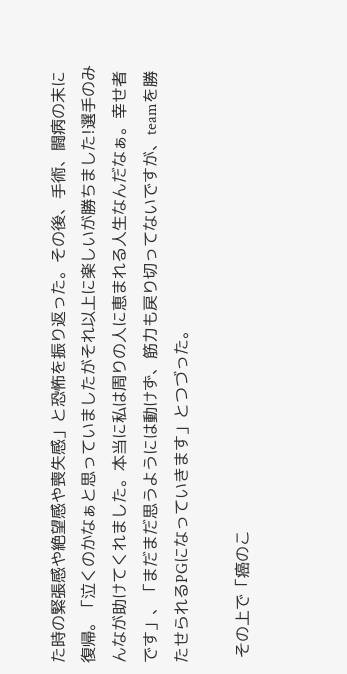た時の緊張感や絶望感や喪失感」と恐怖を振り返った。その後、手術、闘病の末に復帰。「泣くのかなぁと思っていましたがそれ以上に楽しいが勝ちました!選手のみんなが助けてくれました。本当に私は周りの人に恵まれる人生なんだなぁ。幸せ者です」、「まだまだ思うようには動けず、筋力も戻り切ってないですが、teamを勝たせられるPGになっていきます」とつづった。

 その上で「癌のこ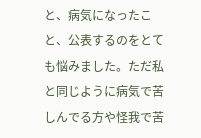と、病気になったこと、公表するのをとても悩みました。ただ私と同じように病気で苦しんでる方や怪我で苦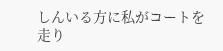しんいる方に私がコートを走り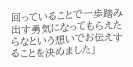回っていることで一歩踏み出す勇気になってもらえたらなという想いでお伝えすることを決めました」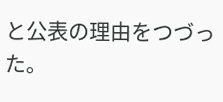と公表の理由をつづった。